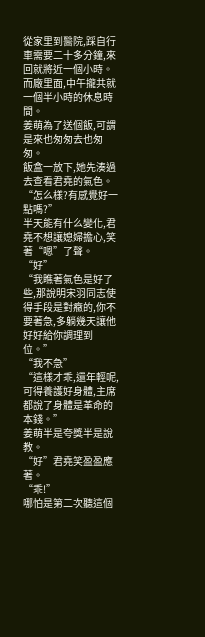從家里到醫院,踩自行車需要二十多分鐘,來回就將近一個小時。
而廠里面,中午攏共就一個半小時的休息時間。
姜萌為了送個飯,可謂是來也匆匆去也匆匆。
飯盒一放下,她先湊過去查看君堯的氣色。
“怎么樣?有感覺好一點嗎?”
半天能有什么變化,君堯不想讓媳婦擔心,笑著“嗯”了聲。
“好”
“我瞧著氣色是好了些,那說明宋羽同志使得手段是對癥的,你不要著急,多躺幾天讓他好好給你調理到位。”
“我不急”
“這樣才乖,還年輕呢,可得養護好身體,主席都說了身體是革命的本錢。”
姜萌半是夸獎半是說教。
“好”君堯笑盈盈應著。
“乖!”
哪怕是第二次聽這個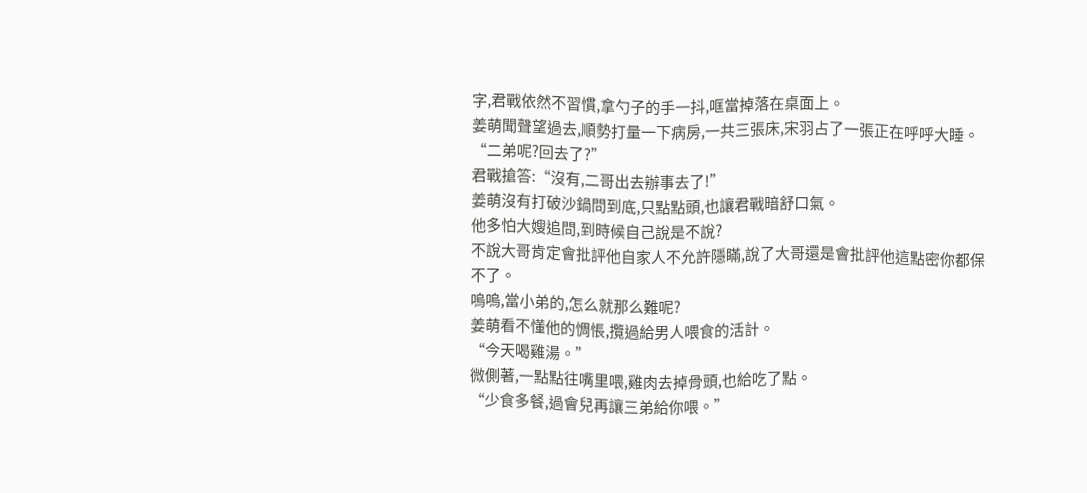字,君戰依然不習慣,拿勺子的手一抖,哐當掉落在桌面上。
姜萌聞聲望過去,順勢打量一下病房,一共三張床,宋羽占了一張正在呼呼大睡。
“二弟呢?回去了?”
君戰搶答:“沒有,二哥出去辦事去了!”
姜萌沒有打破沙鍋問到底,只點點頭,也讓君戰暗舒口氣。
他多怕大嫂追問,到時候自己說是不說?
不說大哥肯定會批評他自家人不允許隱瞞,說了大哥還是會批評他這點密你都保不了。
嗚嗚,當小弟的,怎么就那么難呢?
姜萌看不懂他的惆悵,攬過給男人喂食的活計。
“今天喝雞湯。”
微側著,一點點往嘴里喂,雞肉去掉骨頭,也給吃了點。
“少食多餐,過會兒再讓三弟給你喂。”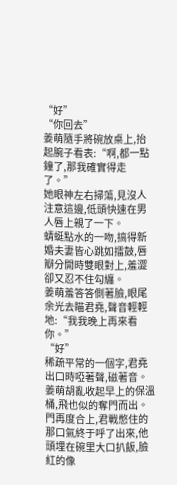“好”
“你回去”
姜萌隨手將碗放桌上,抬起腕子看表:“啊,都一點鐘了,那我確實得走了。”
她眼神左右掃蕩,見沒人注意這邊,低頭快速在男人唇上親了一下。
蜻蜓點水的一吻,搞得新婚夫妻皆心跳如擂鼓,唇瓣分開時雙眼對上,羞澀卻又忍不住勾纏。
姜萌羞答答側著臉,眼尾余光去瞄君堯,聲音輕輕地:“我我晚上再來看你。”
“好”
稀疏平常的一個字,君堯出口時啞著聲,磁著音。
姜萌胡亂收起早上的保溫桶,飛也似的奪門而出。
門再度合上,君戰憋住的那口氣終于呼了出來,他頭埋在碗里大口扒飯,臉紅的像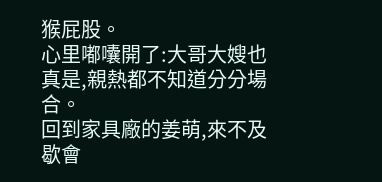猴屁股。
心里嘟囔開了:大哥大嫂也真是,親熱都不知道分分場合。
回到家具廠的姜萌,來不及歇會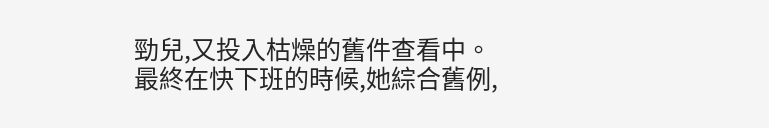勁兒,又投入枯燥的舊件查看中。
最終在快下班的時候,她綜合舊例,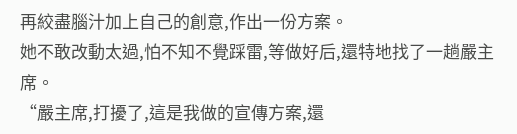再絞盡腦汁加上自己的創意,作出一份方案。
她不敢改動太過,怕不知不覺踩雷,等做好后,還特地找了一趟嚴主席。
“嚴主席,打擾了,這是我做的宣傳方案,還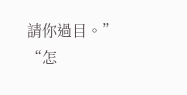請你過目。”
“怎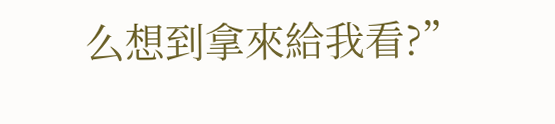么想到拿來給我看?”